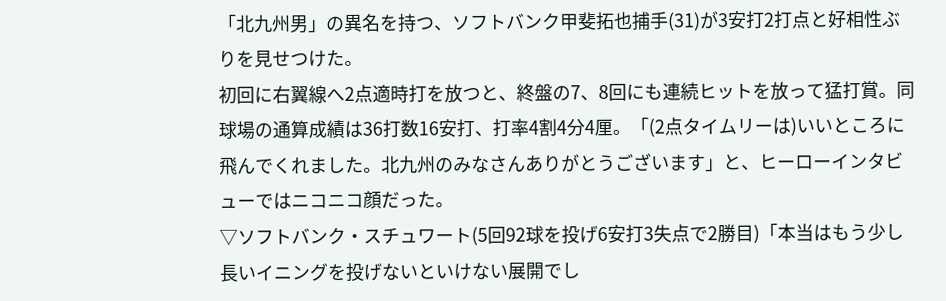「北九州男」の異名を持つ、ソフトバンク甲斐拓也捕手(31)が3安打2打点と好相性ぶりを見せつけた。
初回に右翼線へ2点適時打を放つと、終盤の7、8回にも連続ヒットを放って猛打賞。同球場の通算成績は36打数16安打、打率4割4分4厘。「(2点タイムリーは)いいところに飛んでくれました。北九州のみなさんありがとうございます」と、ヒーローインタビューではニコニコ顔だった。
▽ソフトバンク・スチュワート(5回92球を投げ6安打3失点で2勝目)「本当はもう少し長いイニングを投げないといけない展開でし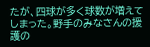たが、四球が多く球数が増えてしまった。野手のみなさんの援護の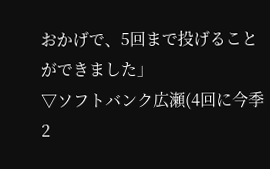おかげで、5回まで投げることができました」
▽ソフトバンク広瀬(4回に今季2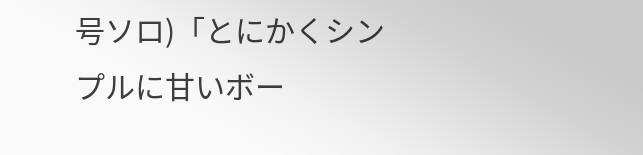号ソロ)「とにかくシンプルに甘いボー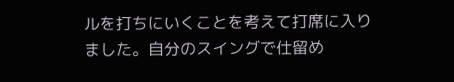ルを打ちにいくことを考えて打席に入りました。自分のスイングで仕留め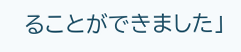ることができました」